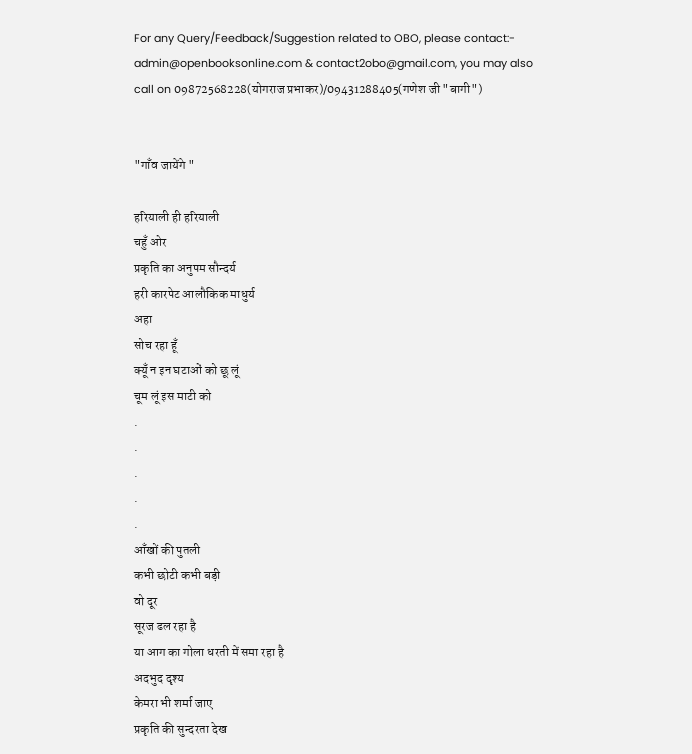For any Query/Feedback/Suggestion related to OBO, please contact:- admin@openbooksonline.com & contact2obo@gmail.com, you may also call on 09872568228(योगराज प्रभाकर)/09431288405(गणेश जी "बागी")


"गाँव जायेंगे "

हरियाली ही हरियाली
चहुँ ओर
प्रकृति का अनुपम सौन्दर्य
हरी कारपेट आलौकिक माधुर्य
अहा
सोच रहा हूँ
क्यूँ न इन घटाओं को छू लूं
चूम लूं इस माटी को
.
.
.
.
.
आँखों की पुतली
कभी छोटी कभी बड़ी
वो दूर
सूरज ढल रहा है
या आग का गोला धरती में समा रहा है
अदभुद दृश्य
केमरा भी शर्मा जाए
प्रकृति की सुन्दरता देख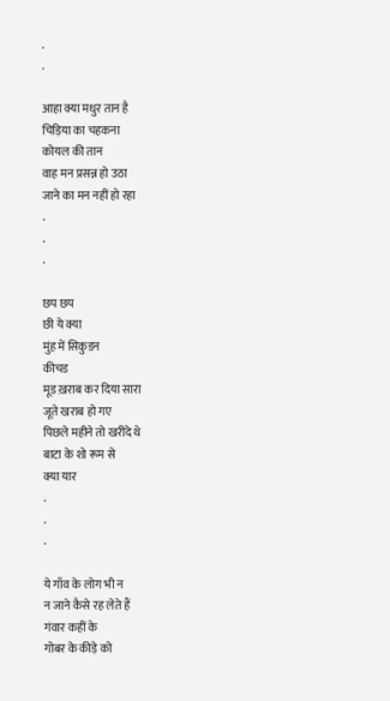.
.

आहा क्या मधुर तान है
चिड़िया का चहकना
कोयल की तान
वाह मन प्रसन्न हो उठा
जाने का मन नहीं हो रहा
.
.
.

छप छप
छी ये क्या
मुंह में सिकुडन
कीचड
मूड ख़राब कर दिया सारा
जूते खराब हो गए
पिछले महीने तो खरीदे थे
बाटा के शो रूम से
क्या यार
.
.
.

ये गाँव के लोग भी न
न जाने कैसे रह लेते हैं
गंवार कहीं के
गोबर के कीड़े को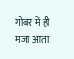गोबर में ही मजा आता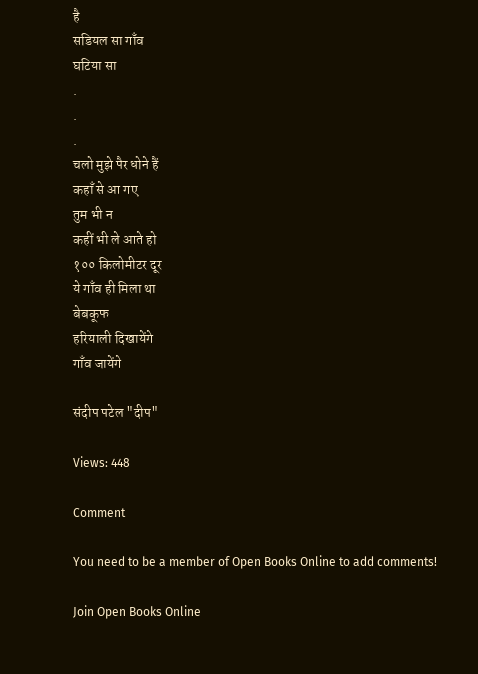है
सडियल सा गाँव
घटिया सा
.
.
.
चलो मुझे पैर धोने हैं
कहाँ से आ गए
तुम भी न
कहीं भी ले आते हो
१०० किलोमीटर दूर
ये गाँव ही मिला था
बेबकूफ
हरियाली दिखायेंगे
गाँव जायेंगे

संदीप पटेल "दीप"

Views: 448

Comment

You need to be a member of Open Books Online to add comments!

Join Open Books Online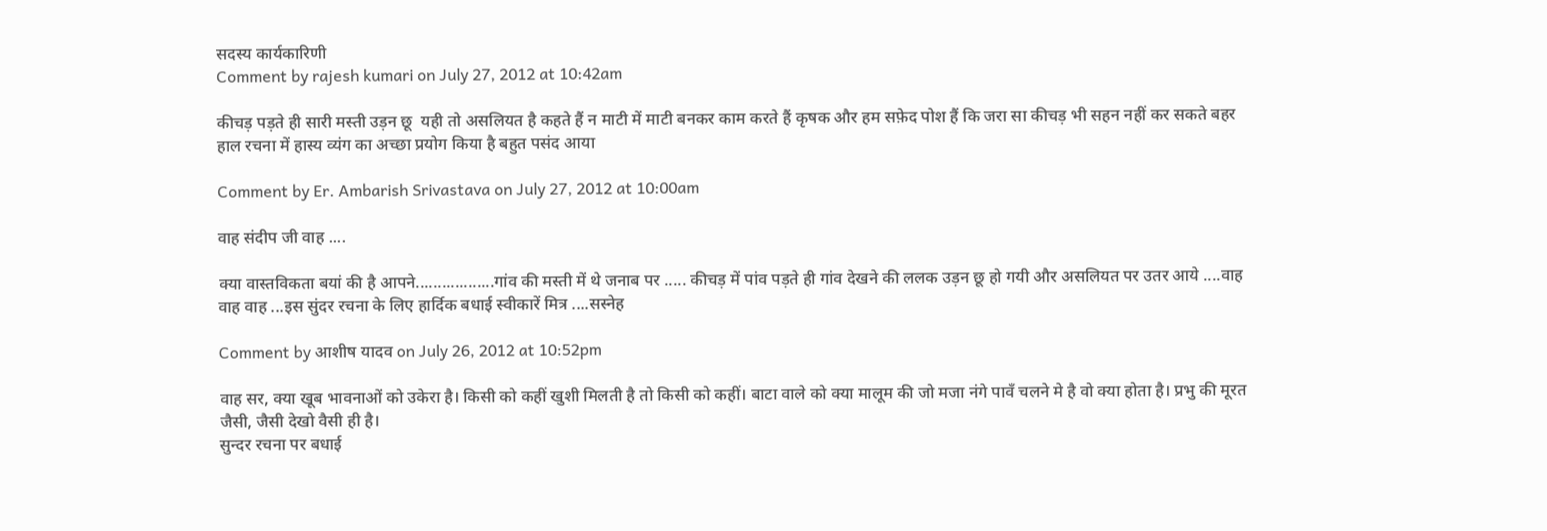सदस्य कार्यकारिणी
Comment by rajesh kumari on July 27, 2012 at 10:42am

कीचड़ पड़ते ही सारी मस्ती उड़न छू  यही तो असलियत है कहते हैं न माटी में माटी बनकर काम करते हैं कृषक और हम सफ़ेद पोश हैं कि जरा सा कीचड़ भी सहन नहीं कर सकते बहर हाल रचना में हास्य व्यंग का अच्छा प्रयोग किया है बहुत पसंद आया

Comment by Er. Ambarish Srivastava on July 27, 2012 at 10:00am

वाह संदीप जी वाह ....

क्या वास्तविकता बयां की है आपने..................गांव की मस्ती में थे जनाब पर ..... कीचड़ में पांव पड़ते ही गांव देखने की ललक उड़न छू हो गयी और असलियत पर उतर आये ....वाह वाह वाह ...इस सुंदर रचना के लिए हार्दिक बधाई स्वीकारें मित्र ....सस्नेह

Comment by आशीष यादव on July 26, 2012 at 10:52pm

वाह सर, क्या खूब भावनाओं को उकेरा है। किसी को कहीं खुशी मिलती है तो किसी को कहीं। बाटा वाले को क्या मालूम की जो मजा नंगे पावँ चलने मे है वो क्या होता है। प्रभु की मूरत जैसी, जैसी देखो वैसी ही है।
सुन्दर रचना पर बधाई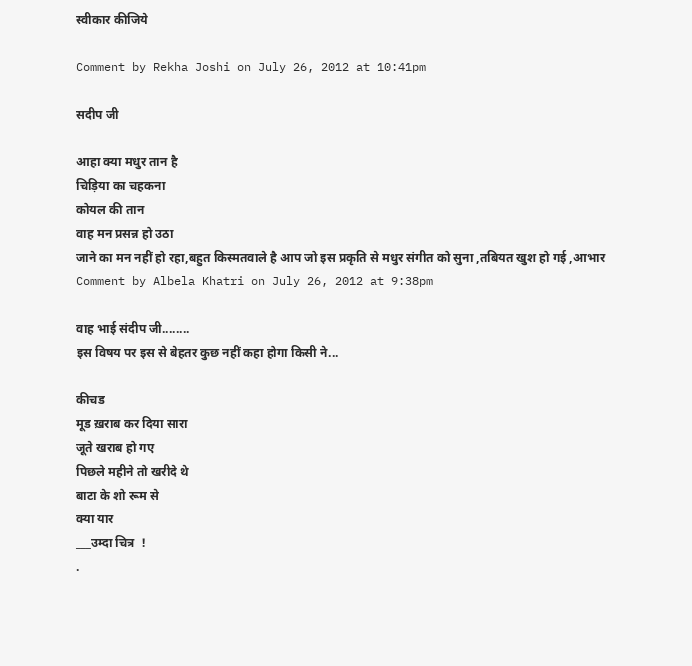स्वीकार कीजिये

Comment by Rekha Joshi on July 26, 2012 at 10:41pm

सदीप जी

आहा क्या मधुर तान है
चिड़िया का चहकना
कोयल की तान
वाह मन प्रसन्न हो उठा
जाने का मन नहीं हो रहा,बहुत किस्मतवाले है आप जो इस प्रकृति से मधुर संगीत को सुना ,तबियत खुश हो गई ,आभार
Comment by Albela Khatri on July 26, 2012 at 9:38pm

वाह भाई संदीप जी........
इस विषय पर इस से बेहतर कुछ नहीं कहा होगा किसी ने...

कीचड
मूड ख़राब कर दिया सारा
जूते खराब हो गए
पिछले महीने तो खरीदे थे
बाटा के शो रूम से
क्या यार
___उम्दा चित्र  !
.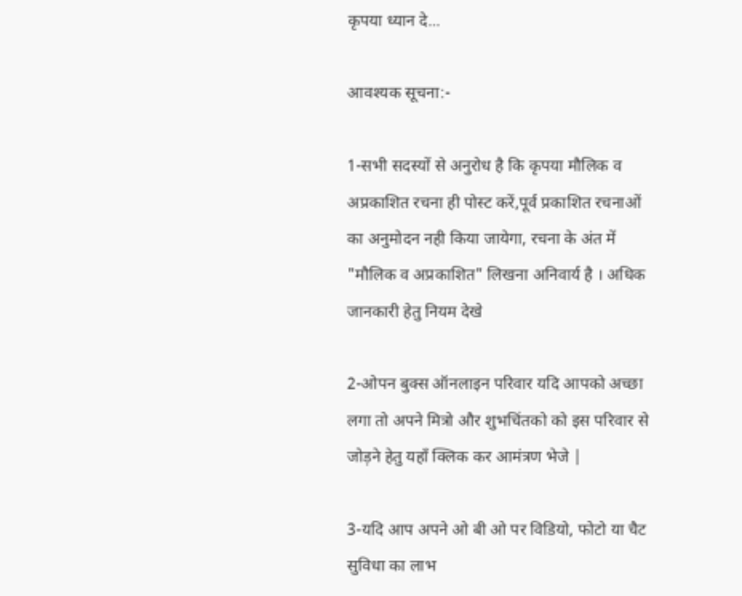कृपया ध्यान दे...

आवश्यक सूचना:-

1-सभी सदस्यों से अनुरोध है कि कृपया मौलिक व अप्रकाशित रचना ही पोस्ट करें,पूर्व प्रकाशित रचनाओं का अनुमोदन नही किया जायेगा, रचना के अंत में "मौलिक व अप्रकाशित" लिखना अनिवार्य है । अधिक जानकारी हेतु नियम देखे

2-ओपन बुक्स ऑनलाइन परिवार यदि आपको अच्छा लगा तो अपने मित्रो और शुभचिंतको को इस परिवार से जोड़ने हेतु यहाँ क्लिक कर आमंत्रण भेजे |

3-यदि आप अपने ओ बी ओ पर विडियो, फोटो या चैट सुविधा का लाभ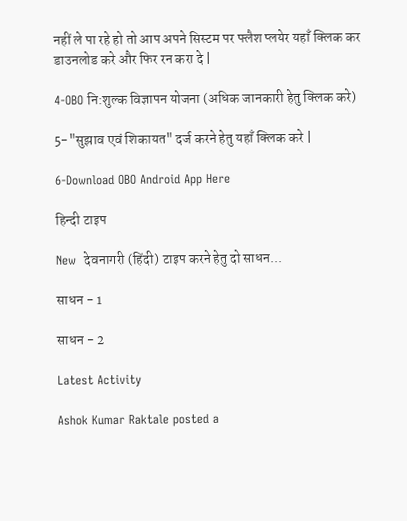नहीं ले पा रहे हो तो आप अपने सिस्टम पर फ्लैश प्लयेर यहाँ क्लिक कर डाउनलोड करे और फिर रन करा दे |

4-OBO नि:शुल्क विज्ञापन योजना (अधिक जानकारी हेतु क्लिक करे)

5-"सुझाव एवं शिकायत" दर्ज करने हेतु यहाँ क्लिक करे |

6-Download OBO Android App Here

हिन्दी टाइप

New  देवनागरी (हिंदी) टाइप करने हेतु दो साधन...

साधन - 1

साधन - 2

Latest Activity

Ashok Kumar Raktale posted a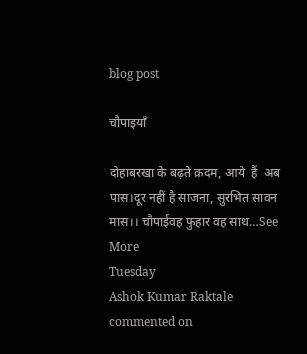blog post

चौपाइयाँ

दोहाबरखा के बढ़ते क़दम, आये  हैं  अब पास।दूर नहीं है साजना, सुरभित सावन मास।। चौपाईवह फुहार वह साथ…See More
Tuesday
Ashok Kumar Raktale commented on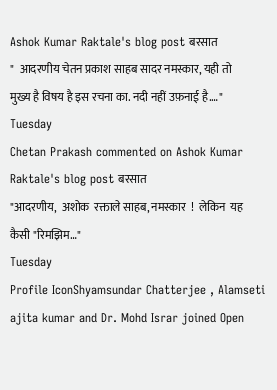Ashok Kumar Raktale's blog post बरसात
"  आदरणीय चेतन प्रकाश साहब सादर नमस्कार, यही तो मुख्य है विषय है इस रचना का. नदी नहीं उफ़नाई है.…"
Tuesday
Chetan Prakash commented on Ashok Kumar Raktale's blog post बरसात
"आदरणीय,  अशोक  रक्ताले साहब, नमस्कार  !  लेकिन  यह कैसी "रिमझिम…"
Tuesday
Profile IconShyamsundar Chatterjee , Alamseti ajita kumar and Dr. Mohd Israr joined Open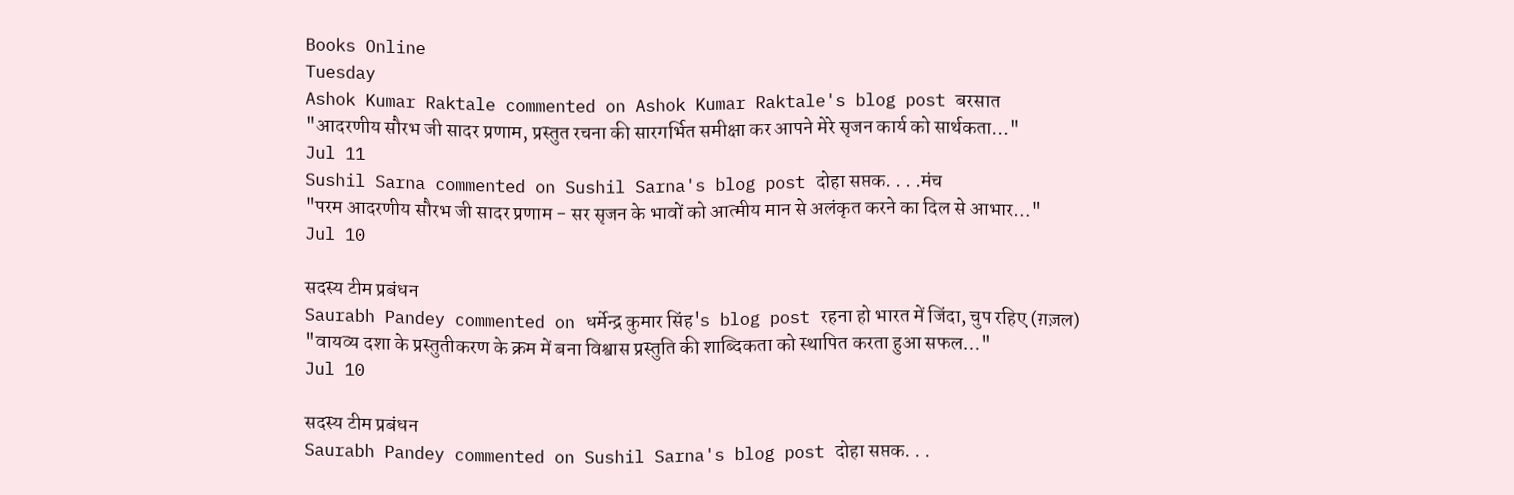Books Online
Tuesday
Ashok Kumar Raktale commented on Ashok Kumar Raktale's blog post बरसात
"आदरणीय सौरभ जी सादर प्रणाम, प्रस्तुत रचना की सारगर्भित समीक्षा कर आपने मेरे सृजन कार्य को सार्थकता…"
Jul 11
Sushil Sarna commented on Sushil Sarna's blog post दोहा सप्तक. . . .मंच
"परम आदरणीय सौरभ जी सादर प्रणाम - सर सृजन के भावों को आत्मीय मान से अलंकृत करने का दिल से आभार…"
Jul 10

सदस्य टीम प्रबंधन
Saurabh Pandey commented on धर्मेन्द्र कुमार सिंह's blog post रहना हो भारत में जिंदा, चुप रहिए (ग़ज़ल)
"वायव्य दशा के प्रस्तुतीकरण के क्रम में बना विश्वास प्रस्तुति की शाब्दिकता को स्थापित करता हुआ सफल…"
Jul 10

सदस्य टीम प्रबंधन
Saurabh Pandey commented on Sushil Sarna's blog post दोहा सप्तक. . .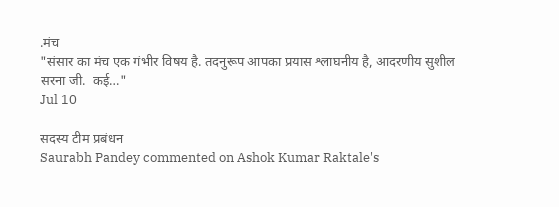.मंच
"संसार का मंच एक गंभीर विषय है. तदनुरूप आपका प्रयास श्लाघनीय है, आदरणीय सुशील सरना जी.  कई…"
Jul 10

सदस्य टीम प्रबंधन
Saurabh Pandey commented on Ashok Kumar Raktale's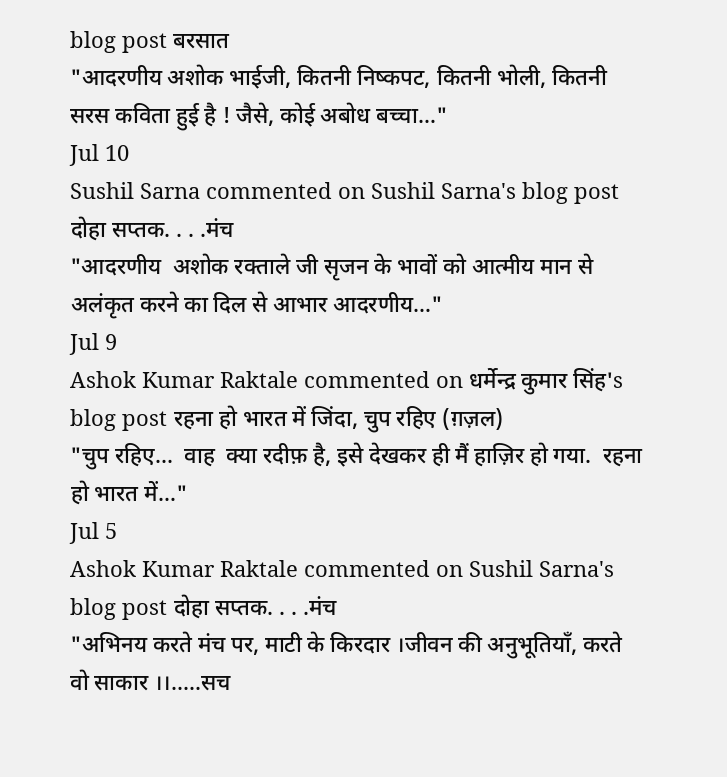blog post बरसात
"आदरणीय अशोक भाईजी, कितनी निष्कपट, कितनी भोली, कितनी सरस कविता हुई है ! जैसे, कोई अबोध बच्चा…"
Jul 10
Sushil Sarna commented on Sushil Sarna's blog post दोहा सप्तक. . . .मंच
"आदरणीय  अशोक रक्ताले जी सृजन के भावों को आत्मीय मान से अलंकृत करने का दिल से आभार आदरणीय…"
Jul 9
Ashok Kumar Raktale commented on धर्मेन्द्र कुमार सिंह's blog post रहना हो भारत में जिंदा, चुप रहिए (ग़ज़ल)
"चुप रहिए...  वाह  क्या रदीफ़ है, इसे देखकर ही मैं हाज़िर हो गया.  रहना हो भारत में…"
Jul 5
Ashok Kumar Raktale commented on Sushil Sarna's blog post दोहा सप्तक. . . .मंच
"अभिनय करते मंच पर, माटी के किरदार ।जीवन की अनुभूतियाँ, करते वो साकार ।।.....सच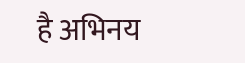है अभिनय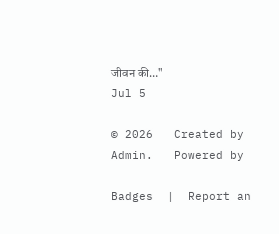जीवन की…"
Jul 5

© 2026   Created by Admin.   Powered by

Badges  |  Report an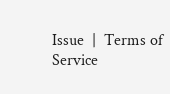Issue  |  Terms of Service